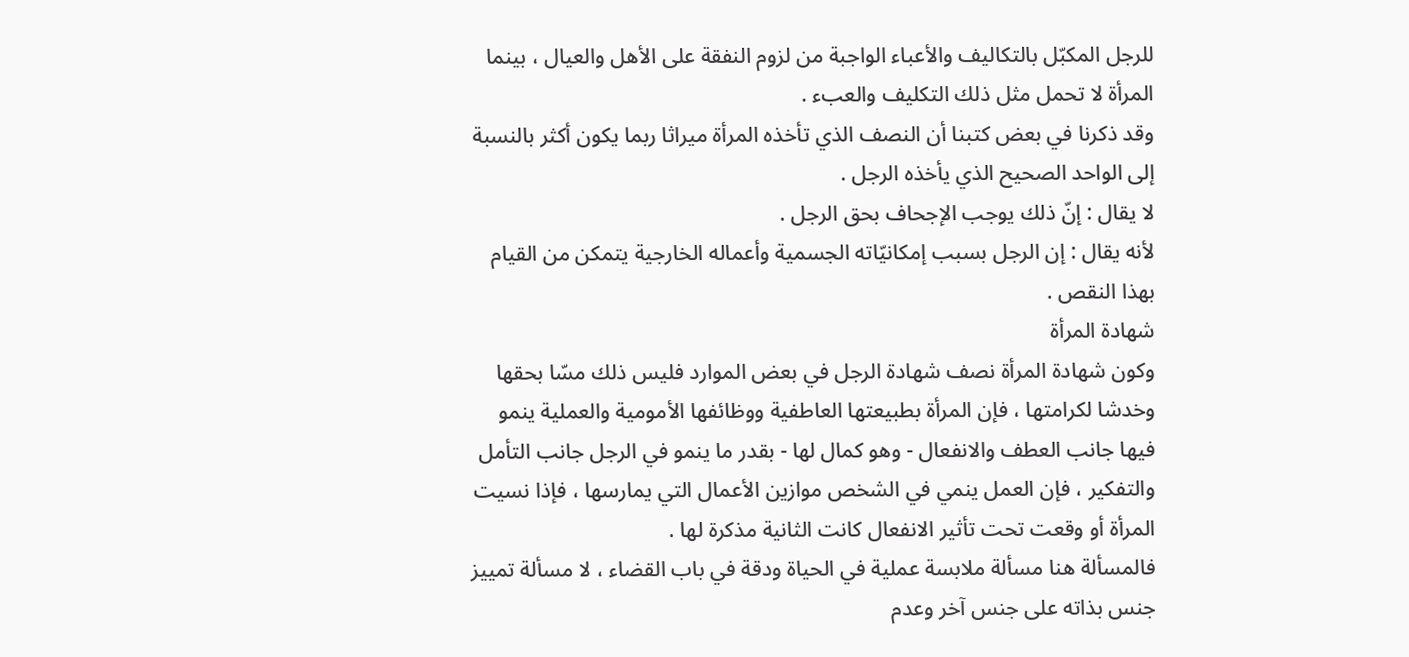للرجل المكبّل بالتكاليف والأعباء الواجبة من لزوم النفقة على الأهل والعيال ، بينما المرأة لا تحمل مثل ذلك التكليف والعبء .
وقد ذكرنا في بعض كتبنا أن النصف الذي تأخذه المرأة ميراثا ربما يكون أكثر بالنسبة إلى الواحد الصحيح الذي يأخذه الرجل .
لا يقال : إنّ ذلك يوجب الإجحاف بحق الرجل .
لأنه يقال : إن الرجل بسبب إمكانيّاته الجسمية وأعماله الخارجية يتمكن من القيام بهذا النقص .
شهادة المرأة
وكون شهادة المرأة نصف شهادة الرجل في بعض الموارد فليس ذلك مسّا بحقها وخدشا لكرامتها ، فإن المرأة بطبيعتها العاطفية ووظائفها الأمومية والعملية ينمو فيها جانب العطف والانفعال - وهو كمال لها - بقدر ما ينمو في الرجل جانب التأمل والتفكير ، فإن العمل ينمي في الشخص موازين الأعمال التي يمارسها ، فإذا نسيت المرأة أو وقعت تحت تأثير الانفعال كانت الثانية مذكرة لها .
فالمسألة هنا مسألة ملابسة عملية في الحياة ودقة في باب القضاء ، لا مسألة تمييز جنس بذاته على جنس آخر وعدم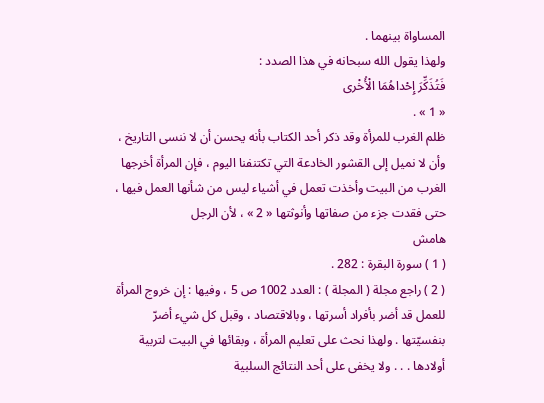المساواة بينهما .
ولهذا يقول الله سبحانه في هذا الصدد :
فَتُذَكِّرَ إِحْداهُمَا الْأُخْرى
« 1 » .
ظلم الغرب للمرأة وقد ذكر أحد الكتاب بأنه يحسن أن لا ننسى التاريخ ، وأن لا نميل إلى القشور الخادعة التي تكتنفنا اليوم ، فإن المرأة أخرجها الغرب من البيت وأخذت تعمل في أشياء ليس من شأنها العمل فيها ، حتى فقدت جزء من صفاتها وأنوثتها « 2 » ، لأن الرجل
هامش
( 1 ) سورة البقرة : 282 .
( 2 ) راجع مجلة ( المجلة ) : العدد 1002 ص 5 ، وفيها : إن خروج المرأة للعمل قد أضر بأفراد أسرتها ، وبالاقتصاد ، وقبل كل شيء أضرّ بنفسيّتها . ولهذا نحث على تعليم المرأة ، وبقائها في البيت لتربية أولادها . . . ولا يخفى على أحد النتائج السلبية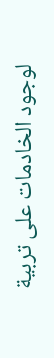لوجود الخادمات على تربية